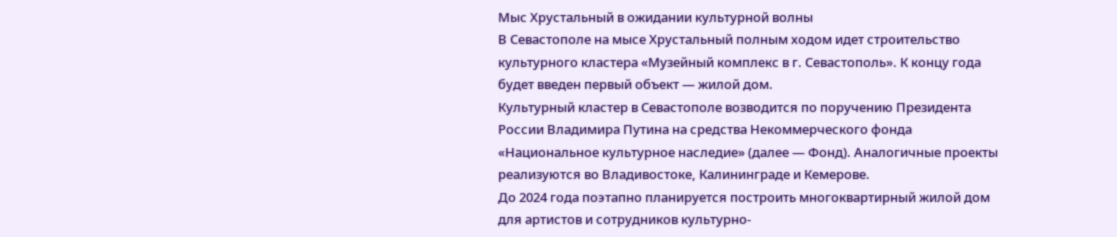Мыс Хрустальный в ожидании культурной волны
В Севастополе на мысе Хрустальный полным ходом идет строительство культурного кластера «Музейный комплекс в г. Севастополь». К концу года будет введен первый объект — жилой дом.
Культурный кластер в Севастополе возводится по поручению Президента России Владимира Путина на средства Некоммерческого фонда «Национальное культурное наследие» (далее — Фонд). Аналогичные проекты реализуются во Владивостоке, Калининграде и Кемерове.
До 2024 года поэтапно планируется построить многоквартирный жилой дом для артистов и сотрудников культурно-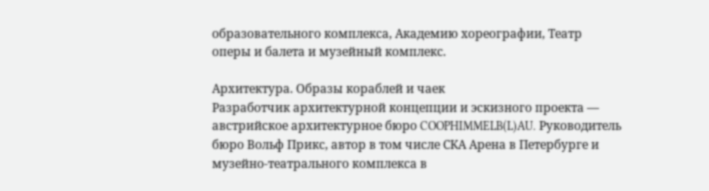образовательного комплекса, Академию хореографии, Театр оперы и балета и музейный комплекс.

Архитектура. Образы кораблей и чаек
Разработчик архитектурной концепции и эскизного проекта — австрийское архитектурное бюро COOPHIMMELB(L)AU. Руководитель бюро Вольф Прикс, автор в том числе СКА Арена в Петербурге и музейно-театрального комплекса в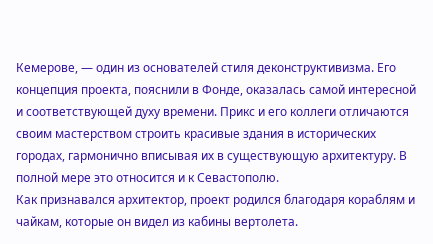Кемерове, — один из основателей стиля деконструктивизма. Его концепция проекта, пояснили в Фонде, оказалась самой интересной и соответствующей духу времени. Прикс и его коллеги отличаются своим мастерством строить красивые здания в исторических городах, гармонично вписывая их в существующую архитектуру. В полной мере это относится и к Севастополю.
Как признавался архитектор, проект родился благодаря кораблям и чайкам, которые он видел из кабины вертолета.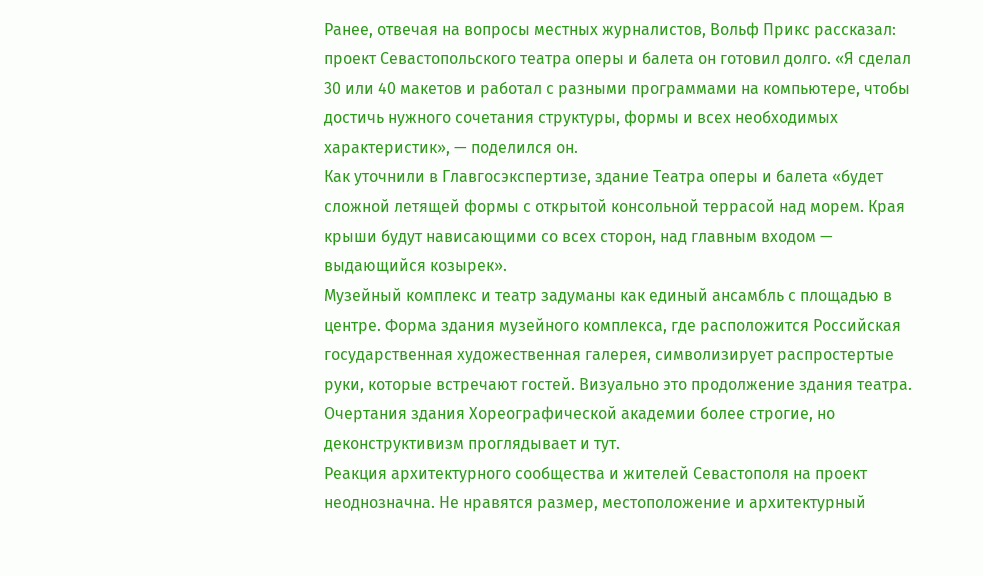Ранее, отвечая на вопросы местных журналистов, Вольф Прикс рассказал: проект Севастопольского театра оперы и балета он готовил долго. «Я сделал 30 или 40 макетов и работал с разными программами на компьютере, чтобы достичь нужного сочетания структуры, формы и всех необходимых характеристик», — поделился он.
Как уточнили в Главгосэкспертизе, здание Театра оперы и балета «будет сложной летящей формы с открытой консольной террасой над морем. Края крыши будут нависающими со всех сторон, над главным входом — выдающийся козырек».
Музейный комплекс и театр задуманы как единый ансамбль с площадью в центре. Форма здания музейного комплекса, где расположится Российская государственная художественная галерея, символизирует распростертые руки, которые встречают гостей. Визуально это продолжение здания театра.
Очертания здания Хореографической академии более строгие, но деконструктивизм проглядывает и тут.
Реакция архитектурного сообщества и жителей Севастополя на проект неоднозначна. Не нравятся размер, местоположение и архитектурный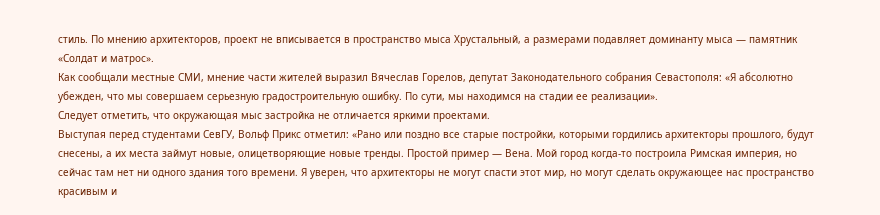стиль. По мнению архитекторов, проект не вписывается в пространство мыса Хрустальный, а размерами подавляет доминанту мыса — памятник «Солдат и матрос».
Как сообщали местные СМИ, мнение части жителей выразил Вячеслав Горелов, депутат Законодательного собрания Севастополя: «Я абсолютно убежден, что мы совершаем серьезную градостроительную ошибку. По сути, мы находимся на стадии ее реализации».
Следует отметить, что окружающая мыс застройка не отличается яркими проектами.
Выступая перед студентами СевГУ, Вольф Прикс отметил: «Рано или поздно все старые постройки, которыми гордились архитекторы прошлого, будут снесены, а их места займут новые, олицетворяющие новые тренды. Простой пример — Вена. Мой город когда-то построила Римская империя, но сейчас там нет ни одного здания того времени. Я уверен, что архитекторы не могут спасти этот мир, но могут сделать окружающее нас пространство красивым и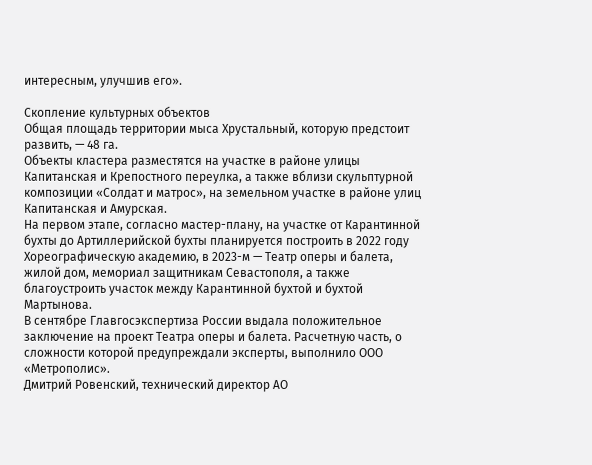интересным, улучшив его».

Скопление культурных объектов
Общая площадь территории мыса Хрустальный, которую предстоит развить, — 48 га.
Объекты кластера разместятся на участке в районе улицы Капитанская и Крепостного переулка, а также вблизи скульптурной композиции «Солдат и матрос», на земельном участке в районе улиц Капитанская и Амурская.
На первом этапе, согласно мастер-плану, на участке от Карантинной бухты до Артиллерийской бухты планируется построить в 2022 году Хореографическую академию, в 2023-м — Театр оперы и балета, жилой дом, мемориал защитникам Севастополя, а также благоустроить участок между Карантинной бухтой и бухтой Мартынова.
В сентябре Главгосэкспертиза России выдала положительное заключение на проект Театра оперы и балета. Расчетную часть, о сложности которой предупреждали эксперты, выполнило ООО «Метрополис».
Дмитрий Ровенский, технический директор АО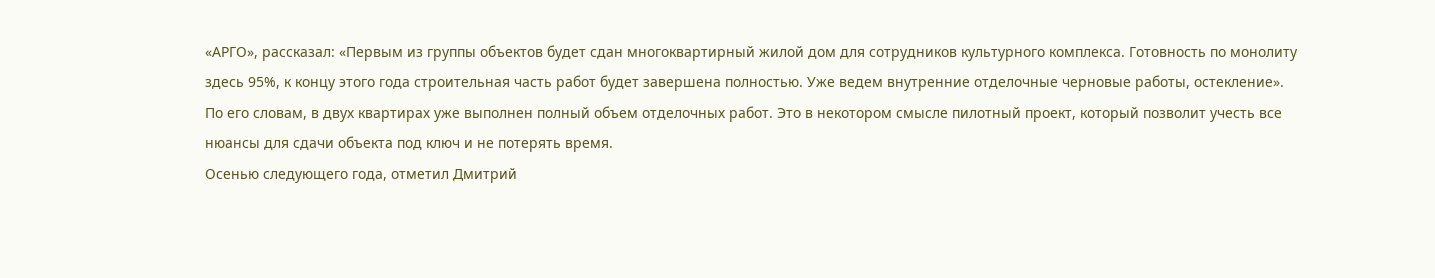«АРГО», рассказал: «Первым из группы объектов будет сдан многоквартирный жилой дом для сотрудников культурного комплекса. Готовность по монолиту здесь 95%, к концу этого года строительная часть работ будет завершена полностью. Уже ведем внутренние отделочные черновые работы, остекление».
По его словам, в двух квартирах уже выполнен полный объем отделочных работ. Это в некотором смысле пилотный проект, который позволит учесть все нюансы для сдачи объекта под ключ и не потерять время.
Осенью следующего года, отметил Дмитрий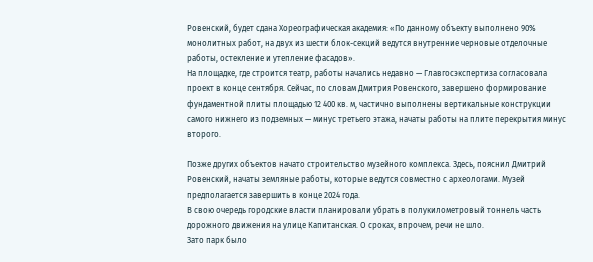Ровенский, будет сдана Хореографическая академия: «По данному объекту выполнено 90% монолитных работ, на двух из шести блок-секций ведутся внутренние черновые отделочные работы, остекление и утепление фасадов».
На площадке, где строится театр, работы начались недавно — Главгосэкспертиза согласовала проект в конце сентября. Сейчас, по словам Дмитрия Ровенского, завершено формирование фундаментной плиты площадью 12 400 кв. м, частично выполнены вертикальные конструкции самого нижнего из подземных — минус третьего этажа, начаты работы на плите перекрытия минус второго.

Позже других объектов начато строительство музейного комплекса. Здесь, пояснил Дмитрий Ровенский, начаты земляные работы, которые ведутся совместно с археологами. Музей предполагается завершить в конце 2024 года.
В свою очередь городские власти планировали убрать в полукилометровый тоннель часть дорожного движения на улице Капитанская. О сроках, впрочем, речи не шло.
Зато парк было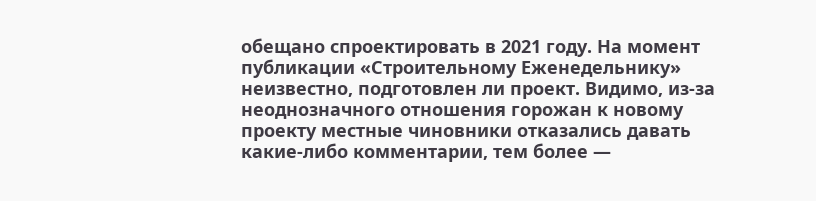обещано спроектировать в 2021 году. На момент публикации «Строительному Еженедельнику» неизвестно, подготовлен ли проект. Видимо, из-за неоднозначного отношения горожан к новому проекту местные чиновники отказались давать какие-либо комментарии, тем более —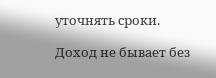уточнять сроки.

Доход не бывает без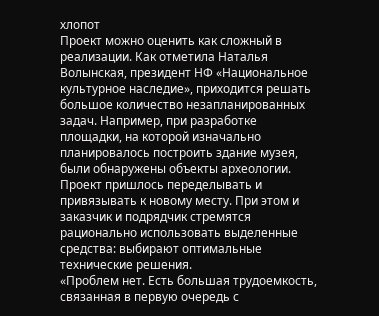хлопот
Проект можно оценить как сложный в реализации. Как отметила Наталья Волынская, президент НФ «Национальное культурное наследие», приходится решать большое количество незапланированных задач. Например, при разработке площадки, на которой изначально планировалось построить здание музея, были обнаружены объекты археологии. Проект пришлось переделывать и привязывать к новому месту. При этом и заказчик и подрядчик стремятся рационально использовать выделенные средства: выбирают оптимальные технические решения.
«Проблем нет. Есть большая трудоемкость, связанная в первую очередь с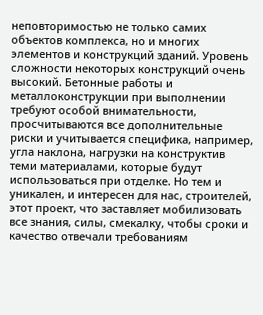неповторимостью не только самих объектов комплекса, но и многих элементов и конструкций зданий. Уровень сложности некоторых конструкций очень высокий. Бетонные работы и металлоконструкции при выполнении требуют особой внимательности, просчитываются все дополнительные риски и учитывается специфика, например, угла наклона, нагрузки на конструктив теми материалами, которые будут использоваться при отделке. Но тем и уникален, и интересен для нас, строителей, этот проект, что заставляет мобилизовать все знания, силы, смекалку, чтобы сроки и качество отвечали требованиям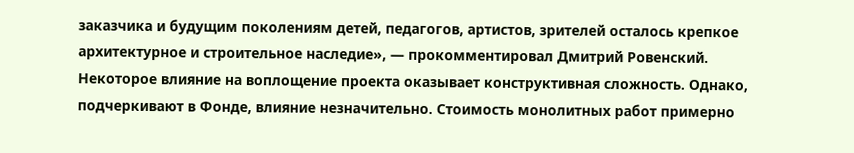заказчика и будущим поколениям детей, педагогов, артистов, зрителей осталось крепкое архитектурное и строительное наследие», — прокомментировал Дмитрий Ровенский.
Некоторое влияние на воплощение проекта оказывает конструктивная сложность. Однако, подчеркивают в Фонде, влияние незначительно. Стоимость монолитных работ примерно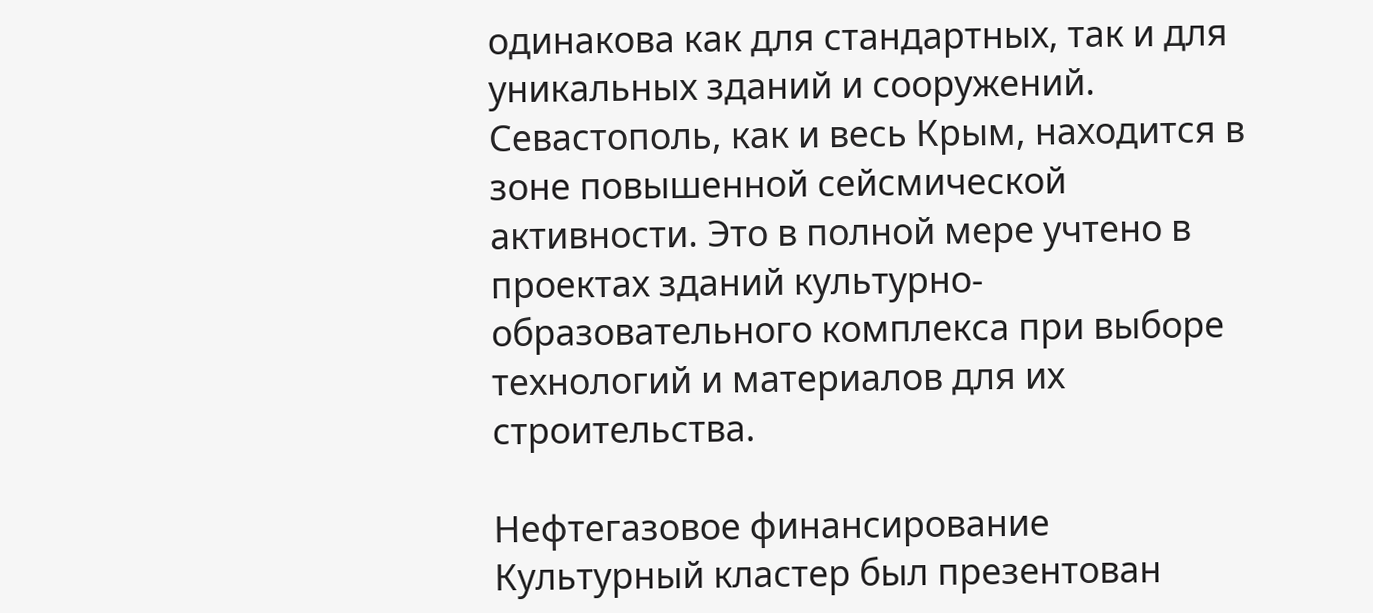одинакова как для стандартных, так и для уникальных зданий и сооружений. Севастополь, как и весь Крым, находится в зоне повышенной сейсмической активности. Это в полной мере учтено в проектах зданий культурно-образовательного комплекса при выборе технологий и материалов для их строительства.

Нефтегазовое финансирование
Культурный кластер был презентован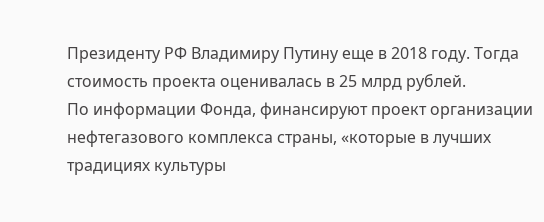Президенту РФ Владимиру Путину еще в 2018 году. Тогда стоимость проекта оценивалась в 25 млрд рублей.
По информации Фонда, финансируют проект организации нефтегазового комплекса страны, «которые в лучших традициях культуры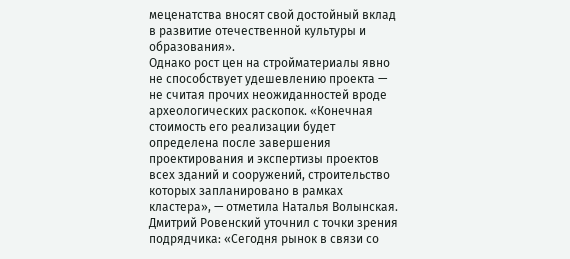меценатства вносят свой достойный вклад в развитие отечественной культуры и образования».
Однако рост цен на стройматериалы явно не способствует удешевлению проекта — не считая прочих неожиданностей вроде археологических раскопок. «Конечная стоимость его реализации будет определена после завершения проектирования и экспертизы проектов всех зданий и сооружений, строительство которых запланировано в рамках кластера», — отметила Наталья Волынская.
Дмитрий Ровенский уточнил с точки зрения подрядчика: «Сегодня рынок в связи со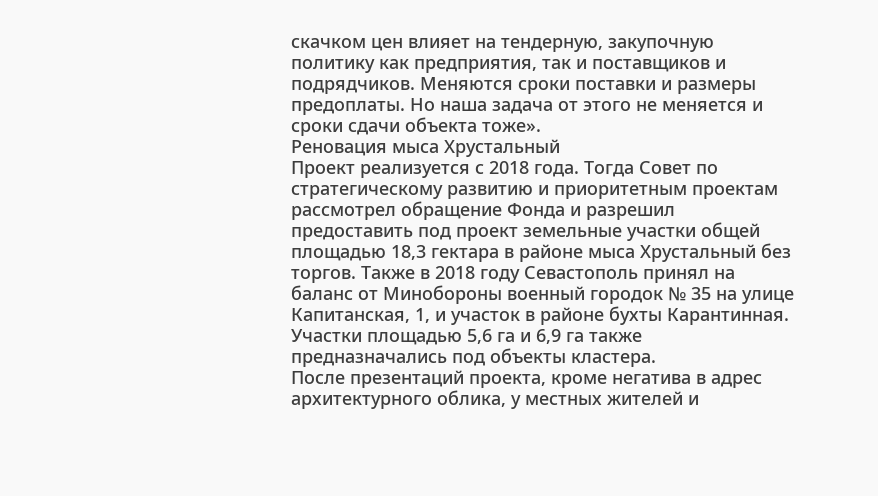скачком цен влияет на тендерную, закупочную политику как предприятия, так и поставщиков и подрядчиков. Меняются сроки поставки и размеры предоплаты. Но наша задача от этого не меняется и сроки сдачи объекта тоже».
Реновация мыса Хрустальный
Проект реализуется с 2018 года. Тогда Совет по стратегическому развитию и приоритетным проектам рассмотрел обращение Фонда и разрешил предоставить под проект земельные участки общей площадью 18,3 гектара в районе мыса Хрустальный без торгов. Также в 2018 году Севастополь принял на баланс от Минобороны военный городок № 35 на улице Капитанская, 1, и участок в районе бухты Карантинная. Участки площадью 5,6 га и 6,9 га также предназначались под объекты кластера.
После презентаций проекта, кроме негатива в адрес архитектурного облика, у местных жителей и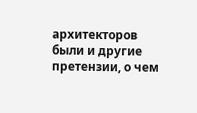архитекторов были и другие претензии, о чем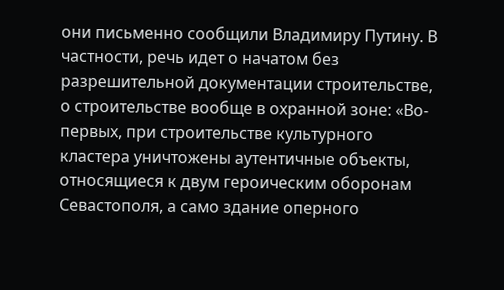они письменно сообщили Владимиру Путину. В частности, речь идет о начатом без разрешительной документации строительстве, о строительстве вообще в охранной зоне: «Во-первых, при строительстве культурного кластера уничтожены аутентичные объекты, относящиеся к двум героическим оборонам Севастополя, а само здание оперного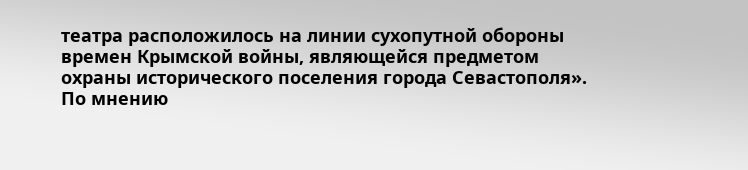театра расположилось на линии сухопутной обороны времен Крымской войны, являющейся предметом охраны исторического поселения города Севастополя».
По мнению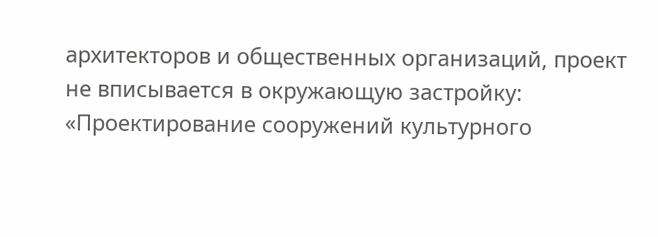архитекторов и общественных организаций, проект не вписывается в окружающую застройку: «Проектирование сооружений культурного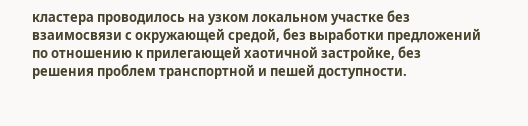кластера проводилось на узком локальном участке без взаимосвязи с окружающей средой, без выработки предложений по отношению к прилегающей хаотичной застройке, без решения проблем транспортной и пешей доступности.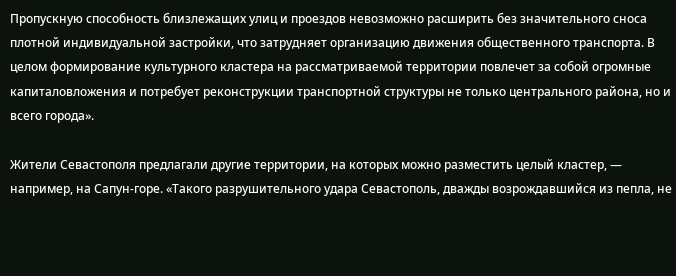Пропускную способность близлежащих улиц и проездов невозможно расширить без значительного сноса плотной индивидуальной застройки, что затрудняет организацию движения общественного транспорта. В целом формирование культурного кластера на рассматриваемой территории повлечет за собой огромные капиталовложения и потребует реконструкции транспортной структуры не только центрального района, но и всего города».

Жители Севастополя предлагали другие территории, на которых можно разместить целый кластер, — например, на Сапун-горе. «Такого разрушительного удара Севастополь, дважды возрождавшийся из пепла, не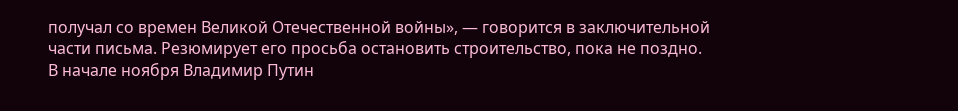получал со времен Великой Отечественной войны», — говорится в заключительной части письма. Резюмирует его просьба остановить строительство, пока не поздно.
В начале ноября Владимир Путин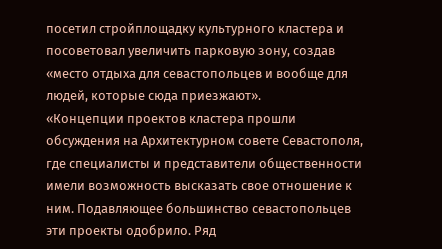посетил стройплощадку культурного кластера и посоветовал увеличить парковую зону, создав «место отдыха для севастопольцев и вообще для людей, которые сюда приезжают».
«Концепции проектов кластера прошли обсуждения на Архитектурном совете Севастополя, где специалисты и представители общественности имели возможность высказать свое отношение к ним. Подавляющее большинство севастопольцев эти проекты одобрило. Ряд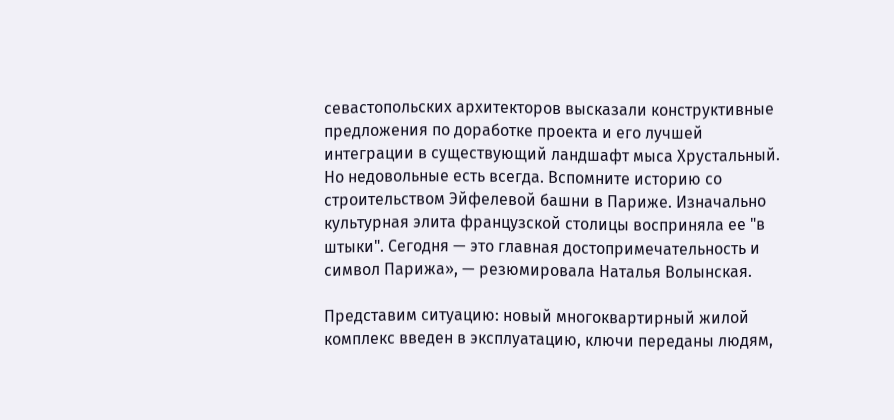севастопольских архитекторов высказали конструктивные предложения по доработке проекта и его лучшей интеграции в существующий ландшафт мыса Хрустальный. Но недовольные есть всегда. Вспомните историю со строительством Эйфелевой башни в Париже. Изначально культурная элита французской столицы восприняла ее "в штыки". Сегодня — это главная достопримечательность и символ Парижа», — резюмировала Наталья Волынская.

Представим ситуацию: новый многоквартирный жилой комплекс введен в эксплуатацию, ключи переданы людям,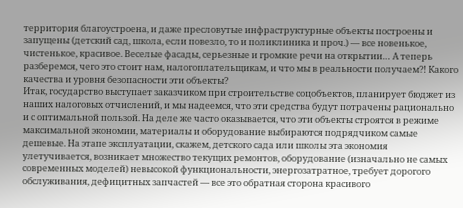территория благоустроена, и даже пресловутые инфраструктурные объекты построены и запущены (детский сад, школа, если повезло, то и поликлиника и проч.) — все новенькое, чистенькое, красивое. Веселые фасады, серьезные и громкие речи на открытии… А теперь разберемся, чего это стоит нам, налогоплательщикам, и что мы в реальности получаем?! Какого качества и уровня безопасности эти объекты?
Итак, государство выступает заказчиком при строительстве соцобъектов, планирует бюджет из наших налоговых отчислений, и мы надеемся, что эти средства будут потрачены рационально и с оптимальной пользой. На деле же часто оказывается, что эти объекты строятся в режиме максимальной экономии, материалы и оборудование выбираются подрядчиком самые дешевые. На этапе эксплуатации, скажем, детского сада или школы эта экономия улетучивается, возникает множество текущих ремонтов, оборудование (изначально не самых современных моделей) невысокой функциональности, энергозатратное, требует дорогого обслуживания, дефицитных запчастей — все это обратная сторона красивого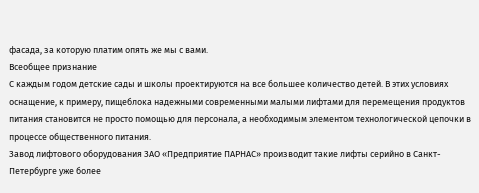фасада, за которую платим опять же мы с вами.
Всеобщее признание
С каждым годом детские сады и школы проектируются на все большее количество детей. В этих условиях оснащение, к примеру, пищеблока надежными современными малыми лифтами для перемещения продуктов питания становится не просто помощью для персонала, а необходимым элементом технологической цепочки в процессе общественного питания.
Завод лифтового оборудования ЗАО «Предприятие ПАРНАС» производит такие лифты серийно в Санкт-Петербурге уже более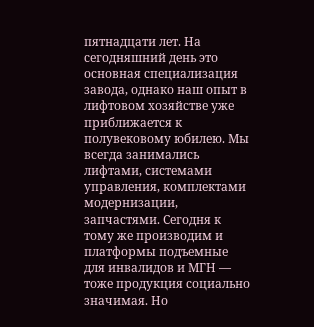пятнадцати лет. На сегодняшний день это основная специализация завода, однако наш опыт в лифтовом хозяйстве уже приближается к полувековому юбилею. Мы всегда занимались лифтами, системами управления, комплектами модернизации, запчастями. Сегодня к тому же производим и платформы подъемные для инвалидов и МГН — тоже продукция социально значимая. Но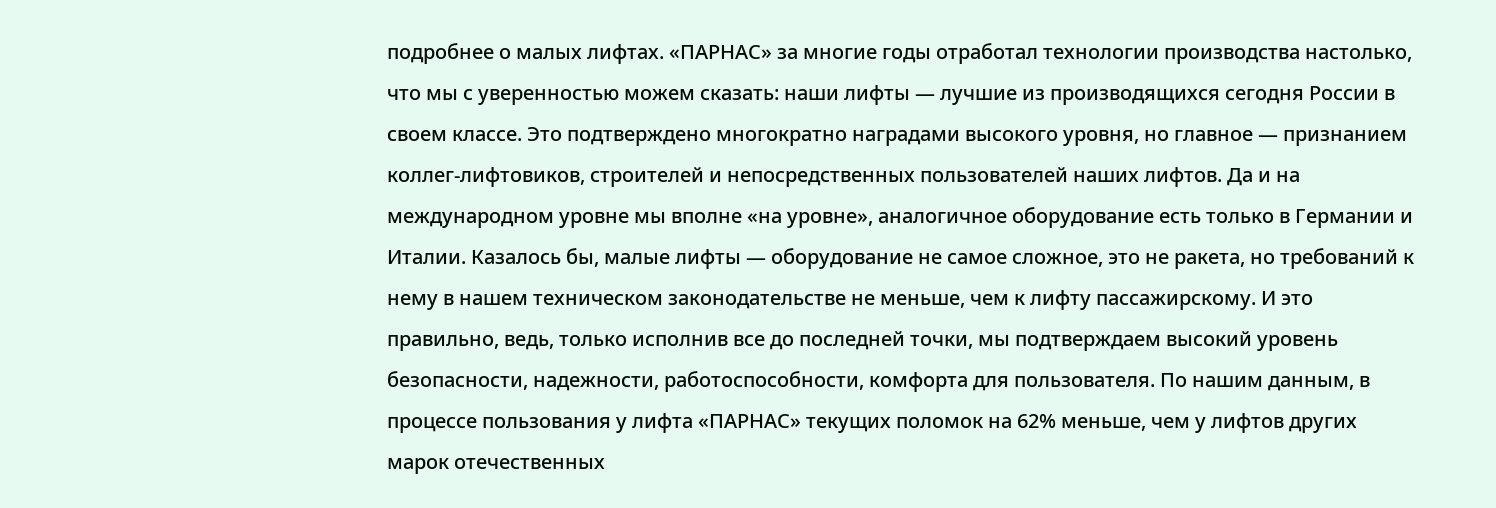подробнее о малых лифтах. «ПАРНАС» за многие годы отработал технологии производства настолько, что мы с уверенностью можем сказать: наши лифты — лучшие из производящихся сегодня России в своем классе. Это подтверждено многократно наградами высокого уровня, но главное — признанием коллег-лифтовиков, строителей и непосредственных пользователей наших лифтов. Да и на международном уровне мы вполне «на уровне», аналогичное оборудование есть только в Германии и Италии. Казалось бы, малые лифты — оборудование не самое сложное, это не ракета, но требований к нему в нашем техническом законодательстве не меньше, чем к лифту пассажирскому. И это правильно, ведь, только исполнив все до последней точки, мы подтверждаем высокий уровень безопасности, надежности, работоспособности, комфорта для пользователя. По нашим данным, в процессе пользования у лифта «ПАРНАС» текущих поломок на 62% меньше, чем у лифтов других марок отечественных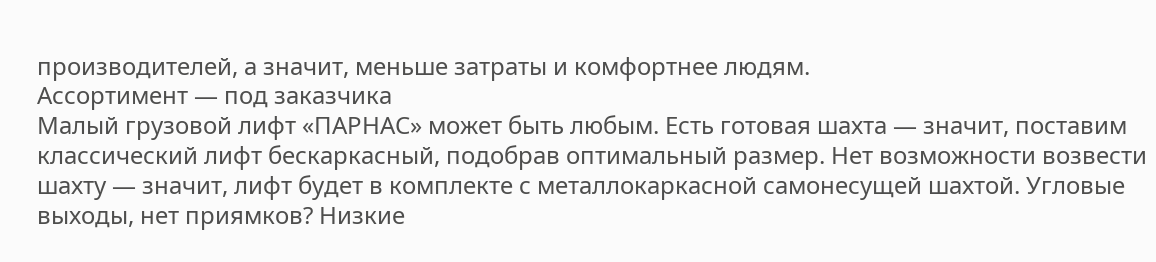производителей, а значит, меньше затраты и комфортнее людям.
Ассортимент — под заказчика
Малый грузовой лифт «ПАРНАС» может быть любым. Есть готовая шахта — значит, поставим классический лифт бескаркасный, подобрав оптимальный размер. Нет возможности возвести шахту — значит, лифт будет в комплекте с металлокаркасной самонесущей шахтой. Угловые выходы, нет приямков? Низкие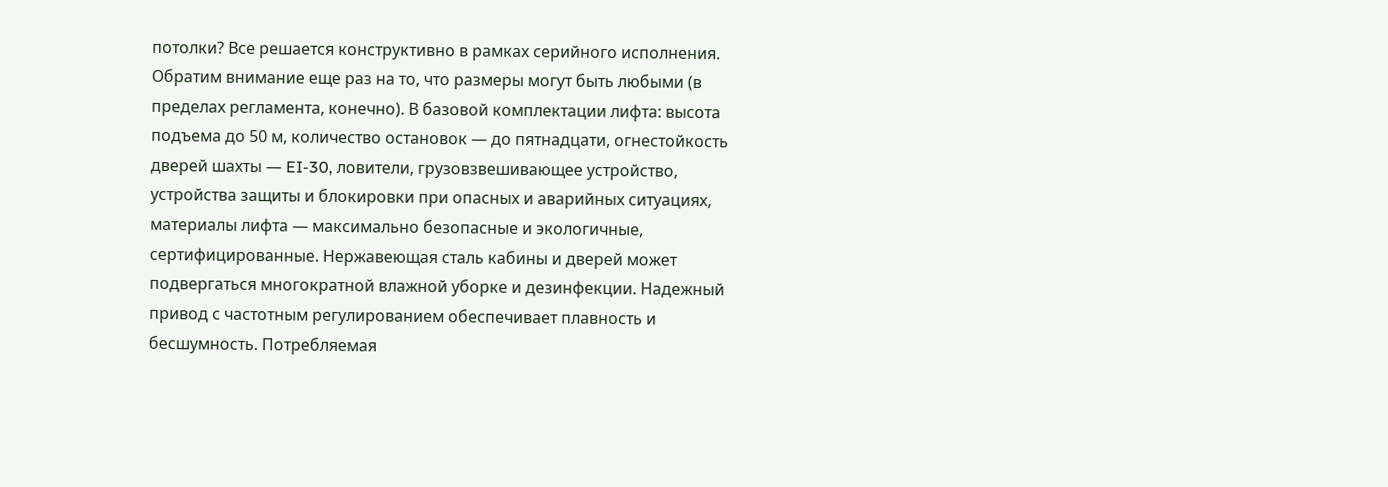потолки? Все решается конструктивно в рамках серийного исполнения.
Обратим внимание еще раз на то, что размеры могут быть любыми (в пределах регламента, конечно). В базовой комплектации лифта: высота подъема до 50 м, количество остановок — до пятнадцати, огнестойкость дверей шахты — EI-30, ловители, грузовзвешивающее устройство, устройства защиты и блокировки при опасных и аварийных ситуациях, материалы лифта — максимально безопасные и экологичные, сертифицированные. Нержавеющая сталь кабины и дверей может подвергаться многократной влажной уборке и дезинфекции. Надежный привод с частотным регулированием обеспечивает плавность и бесшумность. Потребляемая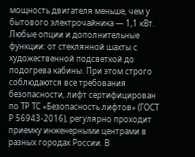мощность двигателя меньше, чем у бытового электрочайника — 1,1 кВт. Любые опции и дополнительные функции: от стеклянной шахты с художественной подсветкой до подогрева кабины. При этом строго соблюдаются все требования безопасности, лифт сертифицирован по ТР ТС «Безопасность лифтов» (ГОСТ Р 56943-2016), регулярно проходит приемку инженерными центрами в разных городах России. В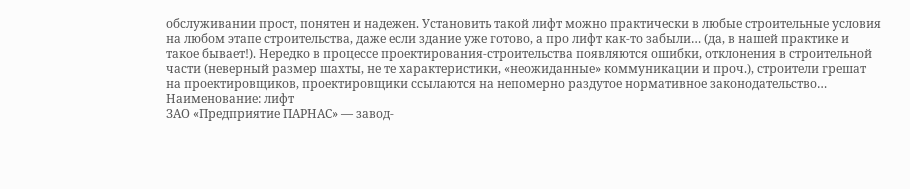обслуживании прост, понятен и надежен. Установить такой лифт можно практически в любые строительные условия на любом этапе строительства, даже если здание уже готово, а про лифт как-то забыли… (да, в нашей практике и такое бывает!). Нередко в процессе проектирования-строительства появляются ошибки, отклонения в строительной части (неверный размер шахты, не те характеристики, «неожиданные» коммуникации и проч.), строители грешат на проектировщиков, проектировщики ссылаются на непомерно раздутое нормативное законодательство…
Наименование: лифт
ЗАО «Предприятие ПАРНАС» — завод-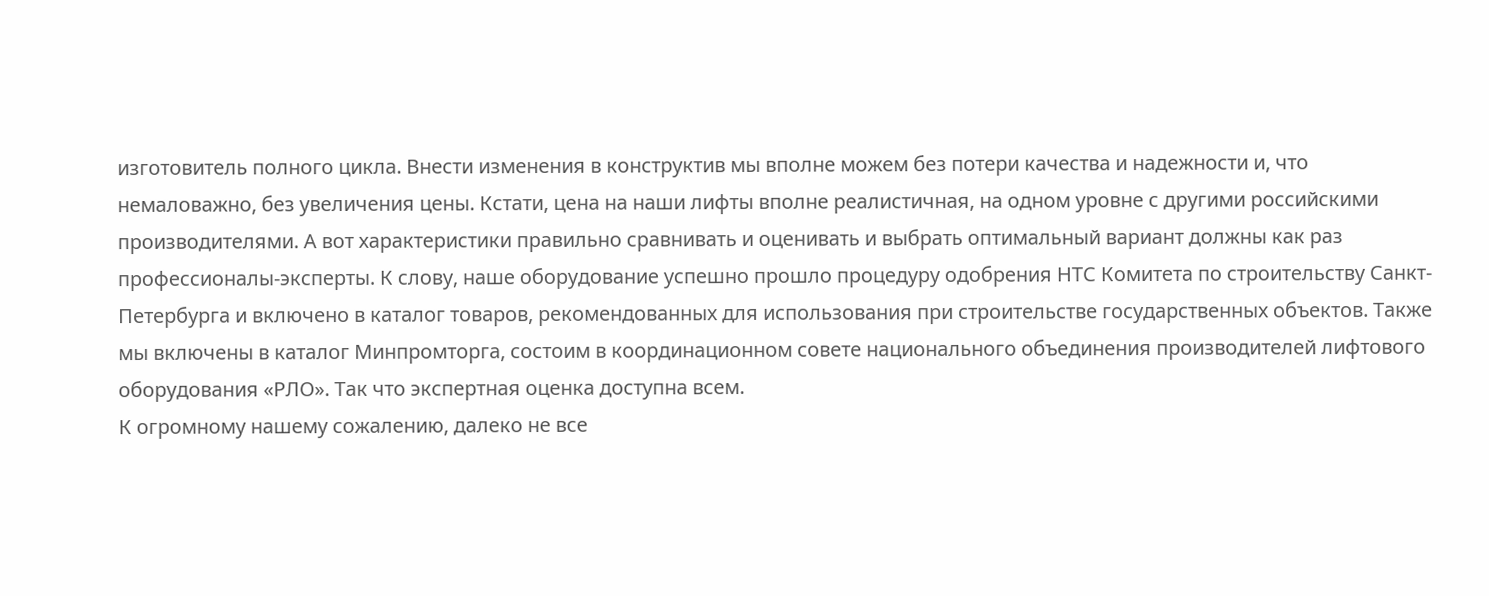изготовитель полного цикла. Внести изменения в конструктив мы вполне можем без потери качества и надежности и, что немаловажно, без увеличения цены. Кстати, цена на наши лифты вполне реалистичная, на одном уровне с другими российскими производителями. А вот характеристики правильно сравнивать и оценивать и выбрать оптимальный вариант должны как раз профессионалы-эксперты. К слову, наше оборудование успешно прошло процедуру одобрения НТС Комитета по строительству Санкт-Петербурга и включено в каталог товаров, рекомендованных для использования при строительстве государственных объектов. Также мы включены в каталог Минпромторга, состоим в координационном совете национального объединения производителей лифтового оборудования «РЛО». Так что экспертная оценка доступна всем.
К огромному нашему сожалению, далеко не все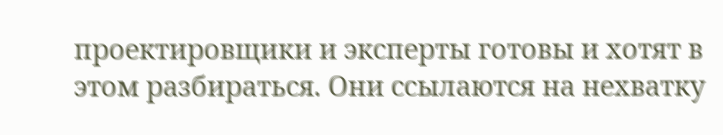проектировщики и эксперты готовы и хотят в этом разбираться. Они ссылаются на нехватку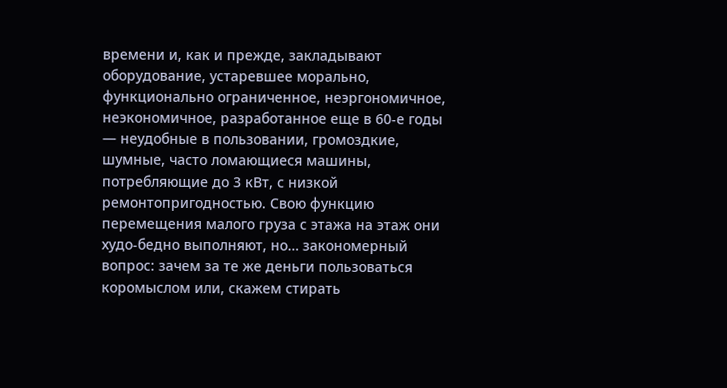времени и, как и прежде, закладывают оборудование, устаревшее морально, функционально ограниченное, неэргономичное, неэкономичное, разработанное еще в 60-е годы — неудобные в пользовании, громоздкие, шумные, часто ломающиеся машины, потребляющие до 3 кВт, с низкой ремонтопригодностью. Свою функцию перемещения малого груза с этажа на этаж они худо-бедно выполняют, но… закономерный вопрос: зачем за те же деньги пользоваться коромыслом или, скажем стирать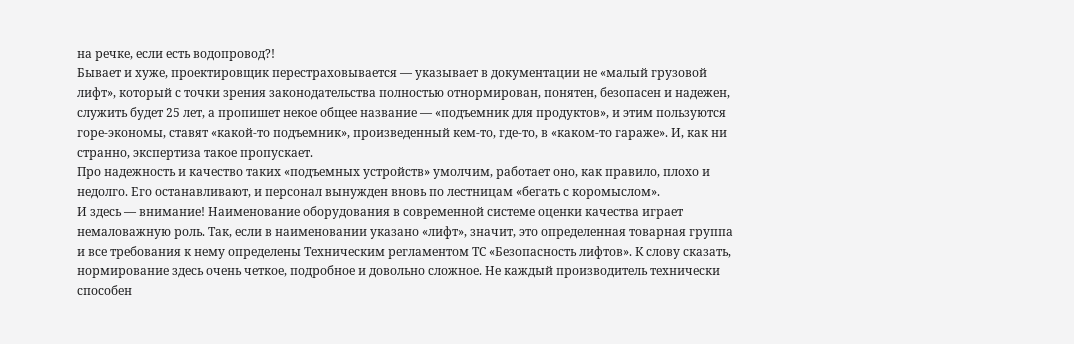на речке, если есть водопровод?!
Бывает и хуже, проектировщик перестраховывается — указывает в документации не «малый грузовой лифт», который с точки зрения законодательства полностью отнормирован, понятен, безопасен и надежен, служить будет 25 лет, а пропишет некое общее название — «подъемник для продуктов», и этим пользуются горе-экономы, ставят «какой-то подъемник», произведенный кем-то, где-то, в «каком-то гараже». И, как ни странно, экспертиза такое пропускает.
Про надежность и качество таких «подъемных устройств» умолчим, работает оно, как правило, плохо и недолго. Его останавливают, и персонал вынужден вновь по лестницам «бегать с коромыслом».
И здесь — внимание! Наименование оборудования в современной системе оценки качества играет немаловажную роль. Так, если в наименовании указано «лифт», значит, это определенная товарная группа и все требования к нему определены Техническим регламентом ТС «Безопасность лифтов». К слову сказать, нормирование здесь очень четкое, подробное и довольно сложное. Не каждый производитель технически способен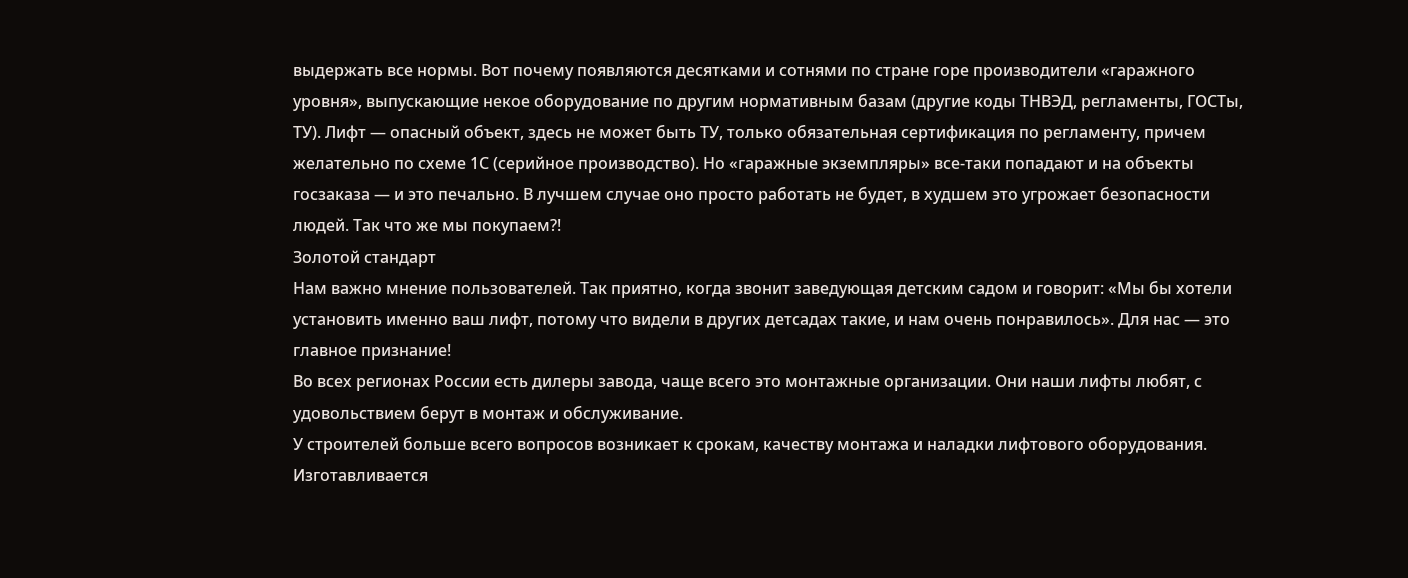выдержать все нормы. Вот почему появляются десятками и сотнями по стране горе производители «гаражного уровня», выпускающие некое оборудование по другим нормативным базам (другие коды ТНВЭД, регламенты, ГОСТы, ТУ). Лифт — опасный объект, здесь не может быть ТУ, только обязательная сертификация по регламенту, причем желательно по схеме 1С (серийное производство). Но «гаражные экземпляры» все-таки попадают и на объекты госзаказа — и это печально. В лучшем случае оно просто работать не будет, в худшем это угрожает безопасности людей. Так что же мы покупаем?!
Золотой стандарт
Нам важно мнение пользователей. Так приятно, когда звонит заведующая детским садом и говорит: «Мы бы хотели установить именно ваш лифт, потому что видели в других детсадах такие, и нам очень понравилось». Для нас — это главное признание!
Во всех регионах России есть дилеры завода, чаще всего это монтажные организации. Они наши лифты любят, с удовольствием берут в монтаж и обслуживание.
У строителей больше всего вопросов возникает к срокам, качеству монтажа и наладки лифтового оборудования. Изготавливается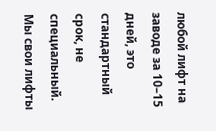любой лифт на заводе за 10–15 дней, это стандартный срок, не специальный. Мы свои лифты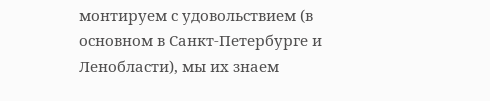монтируем с удовольствием (в основном в Санкт-Петербурге и Ленобласти), мы их знаем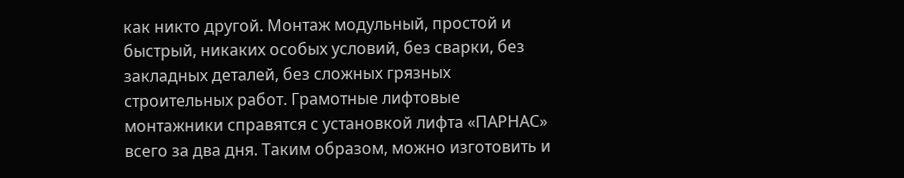как никто другой. Монтаж модульный, простой и быстрый, никаких особых условий, без сварки, без закладных деталей, без сложных грязных строительных работ. Грамотные лифтовые монтажники справятся с установкой лифта «ПАРНАС» всего за два дня. Таким образом, можно изготовить и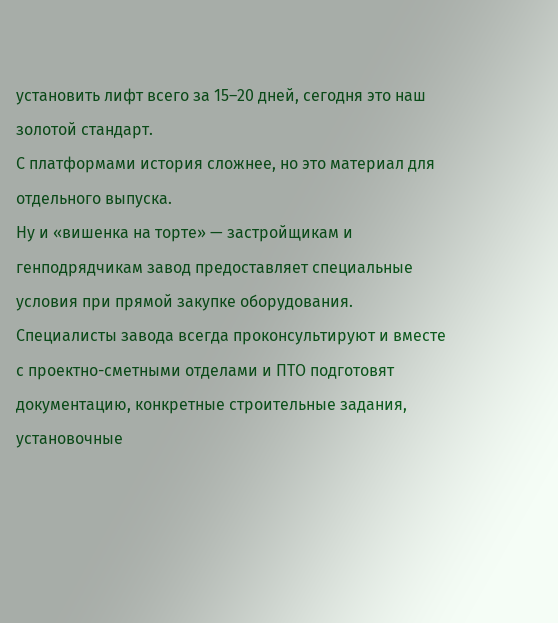установить лифт всего за 15–20 дней, сегодня это наш золотой стандарт.
С платформами история сложнее, но это материал для отдельного выпуска.
Ну и «вишенка на торте» — застройщикам и генподрядчикам завод предоставляет специальные условия при прямой закупке оборудования. Специалисты завода всегда проконсультируют и вместе с проектно-сметными отделами и ПТО подготовят документацию, конкретные строительные задания, установочные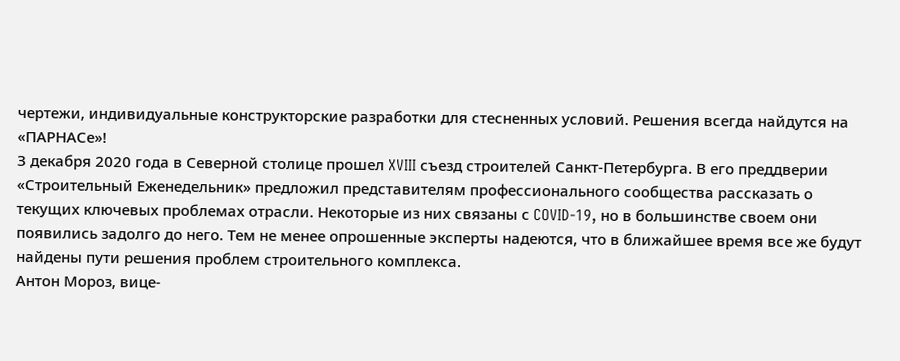чертежи, индивидуальные конструкторские разработки для стесненных условий. Решения всегда найдутся на «ПАРНАСе»!
З декабря 2020 года в Северной столице прошел XVIII съезд строителей Санкт-Петербурга. В его преддверии «Строительный Еженедельник» предложил представителям профессионального сообщества рассказать о текущих ключевых проблемах отрасли. Некоторые из них связаны с COVID-19, но в большинстве своем они появились задолго до него. Тем не менее опрошенные эксперты надеются, что в ближайшее время все же будут найдены пути решения проблем строительного комплекса.
Антон Мороз, вице-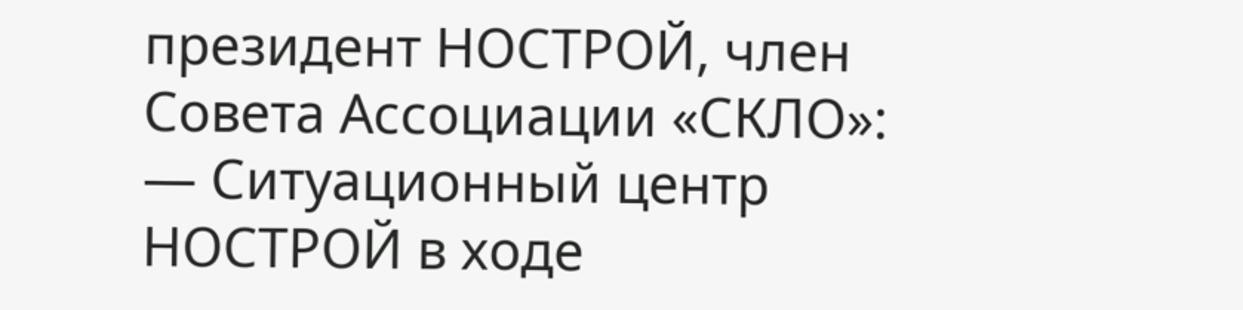президент НОСТРОЙ, член Совета Ассоциации «СКЛО»:
— Ситуационный центр НОСТРОЙ в ходе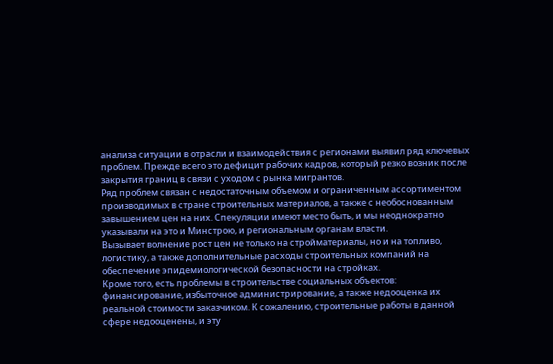анализа ситуации в отрасли и взаимодействия с регионами выявил ряд ключевых проблем. Прежде всего это дефицит рабочих кадров, который резко возник после закрытия границ в связи с уходом с рынка мигрантов.
Ряд проблем связан с недостаточным объемом и ограниченным ассортиментом производимых в стране строительных материалов, а также с необоснованным завышением цен на них. Спекуляции имеют место быть, и мы неоднократно указывали на это и Минстрою, и региональным органам власти.
Вызывает волнение рост цен не только на стройматериалы, но и на топливо, логистику, а также дополнительные расходы строительных компаний на обеспечение эпидемиологической безопасности на стройках.
Кроме того, есть проблемы в строительстве социальных объектов: финансирование, избыточное администрирование, а также недооценка их реальной стоимости заказчиком. К сожалению, строительные работы в данной сфере недооценены, и эту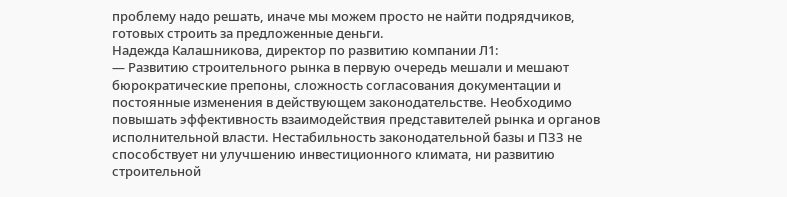проблему надо решать, иначе мы можем просто не найти подрядчиков, готовых строить за предложенные деньги.
Надежда Калашникова, директор по развитию компании Л1:
— Развитию строительного рынка в первую очередь мешали и мешают бюрократические препоны, сложность согласования документации и постоянные изменения в действующем законодательстве. Необходимо повышать эффективность взаимодействия представителей рынка и органов исполнительной власти. Нестабильность законодательной базы и ПЗЗ не способствует ни улучшению инвестиционного климата, ни развитию строительной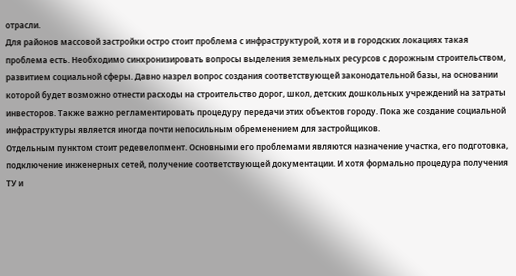отрасли.
Для районов массовой застройки остро стоит проблема с инфраструктурой, хотя и в городских локациях такая проблема есть. Необходимо синхронизировать вопросы выделения земельных ресурсов с дорожным строительством, развитием социальной сферы. Давно назрел вопрос создания соответствующей законодательной базы, на основании которой будет возможно отнести расходы на строительство дорог, школ, детских дошкольных учреждений на затраты инвесторов. Также важно регламентировать процедуру передачи этих объектов городу. Пока же создание социальной инфраструктуры является иногда почти непосильным обременением для застройщиков.
Отдельным пунктом стоит редевелопмент. Основными его проблемами являются назначение участка, его подготовка, подключение инженерных сетей, получение соответствующей документации. И хотя формально процедура получения ТУ и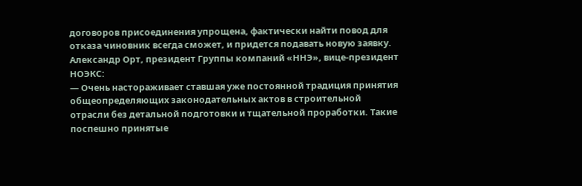договоров присоединения упрощена, фактически найти повод для отказа чиновник всегда сможет, и придется подавать новую заявку.
Александр Орт, президент Группы компаний «ННЭ», вице-президент НОЭКС:
— Очень настораживает ставшая уже постоянной традиция принятия общеопределяющих законодательных актов в строительной отрасли без детальной подготовки и тщательной проработки. Такие поспешно принятые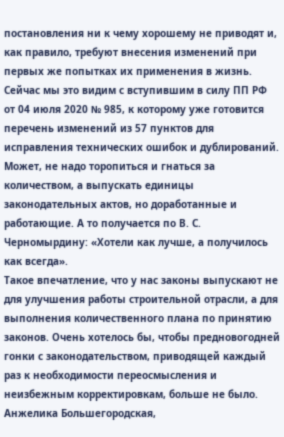постановления ни к чему хорошему не приводят и, как правило, требуют внесения изменений при первых же попытках их применения в жизнь. Сейчас мы это видим с вступившим в силу ПП РФ от 04 июля 2020 № 985, к которому уже готовится перечень изменений из 57 пунктов для исправления технических ошибок и дублирований. Может, не надо торопиться и гнаться за количеством, а выпускать единицы законодательных актов, но доработанные и работающие. А то получается по В. С. Черномырдину: «Хотели как лучше, а получилось как всегда».
Такое впечатление, что у нас законы выпускают не для улучшения работы строительной отрасли, а для выполнения количественного плана по принятию законов. Очень хотелось бы, чтобы предновогодней гонки с законодательством, приводящей каждый раз к необходимости переосмысления и неизбежным корректировкам, больше не было.
Анжелика Большегородская,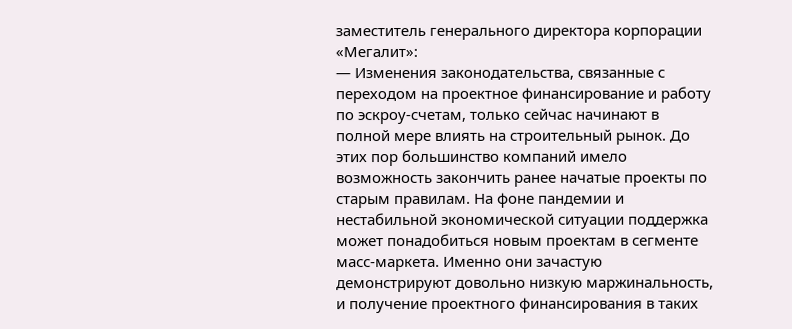заместитель генерального директора корпорации «Мегалит»:
— Изменения законодательства, связанные с переходом на проектное финансирование и работу по эскроу-счетам, только сейчас начинают в полной мере влиять на строительный рынок. До этих пор большинство компаний имело возможность закончить ранее начатые проекты по старым правилам. На фоне пандемии и нестабильной экономической ситуации поддержка может понадобиться новым проектам в сегменте масс-маркета. Именно они зачастую демонстрируют довольно низкую маржинальность, и получение проектного финансирования в таких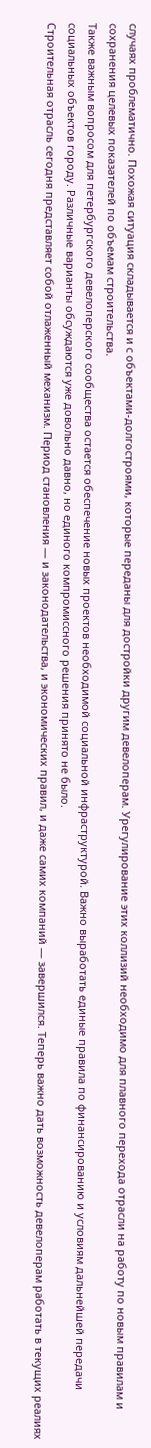случаях проблематично. Похожая ситуация складывается и с объектами-долгостроями, которые переданы для достройки другим девелоперам. Урегулирование этих коллизий необходимо для плавного перехода отрасли на работу по новым правилам и сохранения целевых показателей по объемам строительства.
Также важным вопросом для петербургского девелоперского сообщества остается обеспечение новых проектов необходимой социальной инфраструктурой. Важно выработать единые правила по финансированию и условиям дальнейшей передачи социальных объектов городу. Различные варианты обсуждаются уже довольно давно, но единого компромиссного решения принято не было.
Строительная отрасль сегодня представляет собой отлаженный механизм. Период становления — и законодательства, и экономических правил, и даже самих компаний — завершился. Теперь важно дать возможность девелоперам работать в текущих реалиях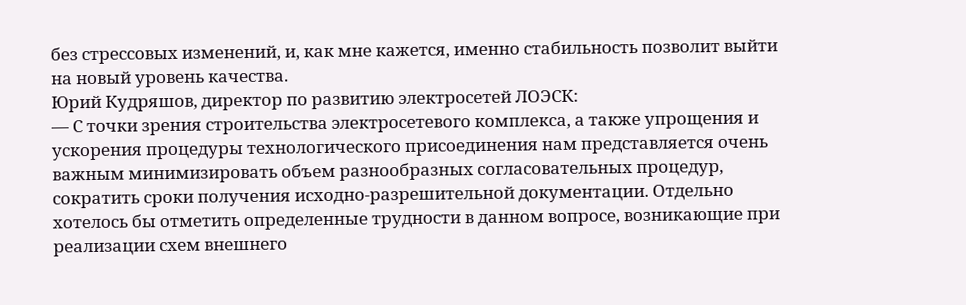без стрессовых изменений, и, как мне кажется, именно стабильность позволит выйти на новый уровень качества.
Юрий Кудряшов, директор по развитию электросетей ЛОЭСК:
— С точки зрения строительства электросетевого комплекса, а также упрощения и ускорения процедуры технологического присоединения нам представляется очень важным минимизировать объем разнообразных согласовательных процедур, сократить сроки получения исходно-разрешительной документации. Отдельно хотелось бы отметить определенные трудности в данном вопросе, возникающие при реализации схем внешнего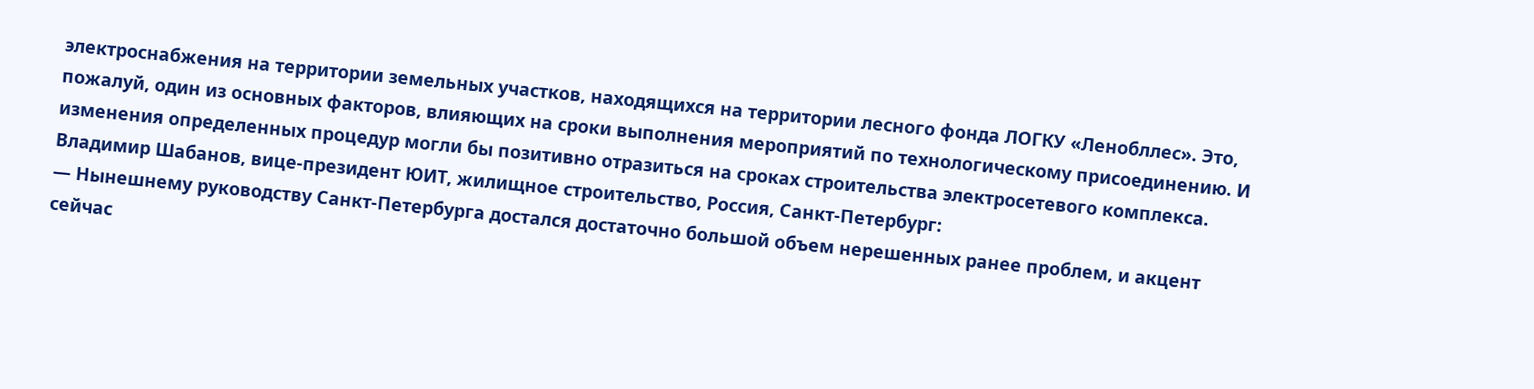электроснабжения на территории земельных участков, находящихся на территории лесного фонда ЛОГКУ «Ленобллес». Это, пожалуй, один из основных факторов, влияющих на сроки выполнения мероприятий по технологическому присоединению. И изменения определенных процедур могли бы позитивно отразиться на сроках строительства электросетевого комплекса.
Владимир Шабанов, вице-президент ЮИТ, жилищное строительство, Россия, Санкт-Петербург:
— Нынешнему руководству Санкт-Петербурга достался достаточно большой объем нерешенных ранее проблем, и акцент сейчас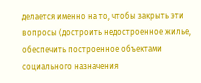делается именно на то, чтобы закрыть эти вопросы (достроить недостроенное жилье, обеспечить построенное объектами социального назначения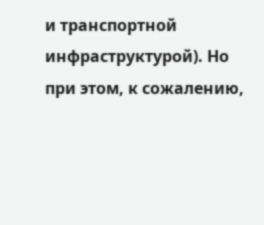и транспортной инфраструктурой). Но при этом, к сожалению,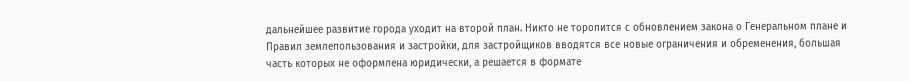дальнейшее развитие города уходит на второй план. Никто не торопится с обновлением закона о Генеральном плане и Правил землепользования и застройки, для застройщиков вводятся все новые ограничения и обременения, большая часть которых не оформлена юридически, а решается в формате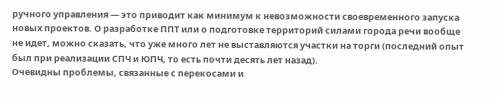ручного управления — это приводит как минимум к невозможности своевременного запуска новых проектов. О разработке ППТ или о подготовке территорий силами города речи вообще не идет, можно сказать, что уже много лет не выставляются участки на торги (последний опыт был при реализации СПЧ и ЮПЧ, то есть почти десять лет назад).
Очевидны проблемы, связанные с перекосами и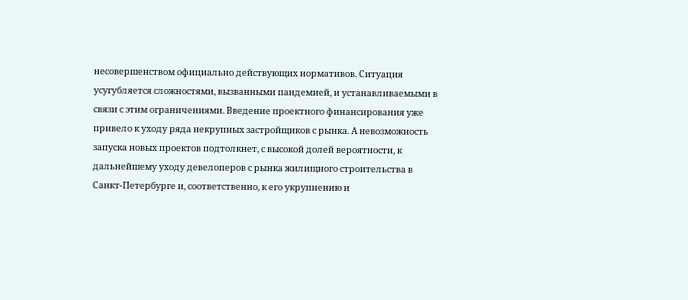несовершенством официально действующих нормативов. Ситуация усугубляется сложностями, вызванными пандемией, и устанавливаемыми в связи с этим ограничениями. Введение проектного финансирования уже привело к уходу ряда некрупных застройщиков с рынка. А невозможность запуска новых проектов подтолкнет, с высокой долей вероятности, к дальнейшему уходу девелоперов с рынка жилищного строительства в Санкт-Петербурге и, соответственно, к его укрупнению и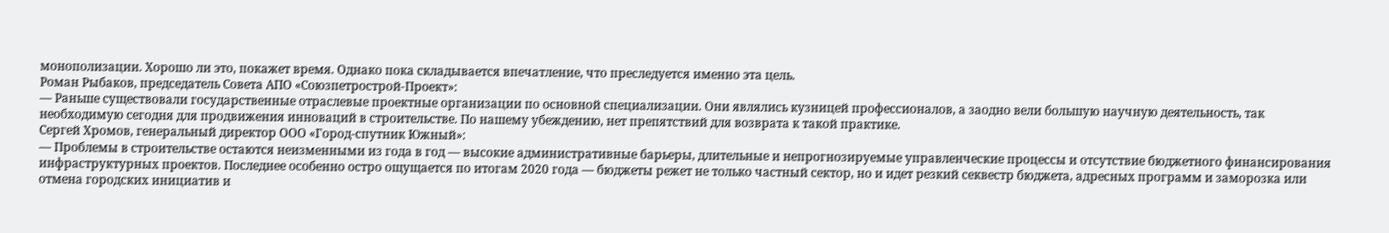монополизации. Хорошо ли это, покажет время. Однако пока складывается впечатление, что преследуется именно эта цель.
Роман Рыбаков, председатель Совета АПО «Союзпетрострой-Проект»:
— Раньше существовали государственные отраслевые проектные организации по основной специализации. Они являлись кузницей профессионалов, а заодно вели большую научную деятельность, так необходимую сегодня для продвижения инноваций в строительстве. По нашему убеждению, нет препятствий для возврата к такой практике.
Сергей Хромов, генеральный директор ООО «Город-спутник Южный»:
— Проблемы в строительстве остаются неизменными из года в год — высокие административные барьеры, длительные и непрогнозируемые управленческие процессы и отсутствие бюджетного финансирования инфраструктурных проектов. Последнее особенно остро ощущается по итогам 2020 года — бюджеты режет не только частный сектор, но и идет резкий секвестр бюджета, адресных программ и заморозка или отмена городских инициатив и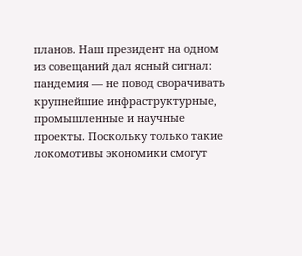планов. Наш президент на одном из совещаний дал ясный сигнал: пандемия — не повод сворачивать крупнейшие инфраструктурные, промышленные и научные проекты. Поскольку только такие локомотивы экономики смогут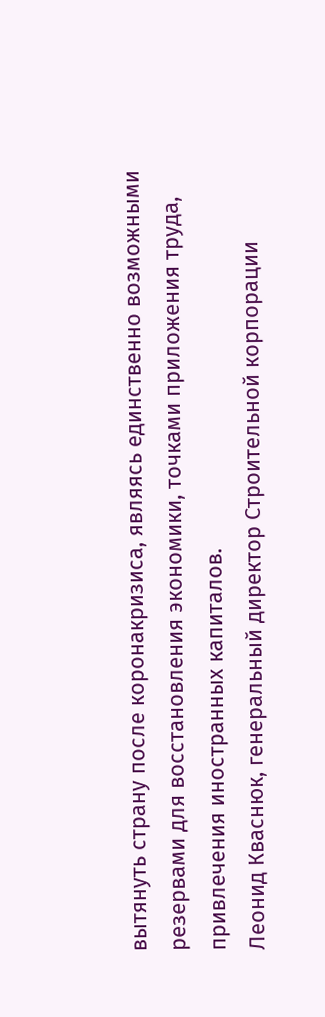вытянуть страну после коронакризиса, являясь единственно возможными резервами для восстановления экономики, точками приложения труда, привлечения иностранных капиталов.
Леонид Кваснюк, генеральный директор Строительной корпорации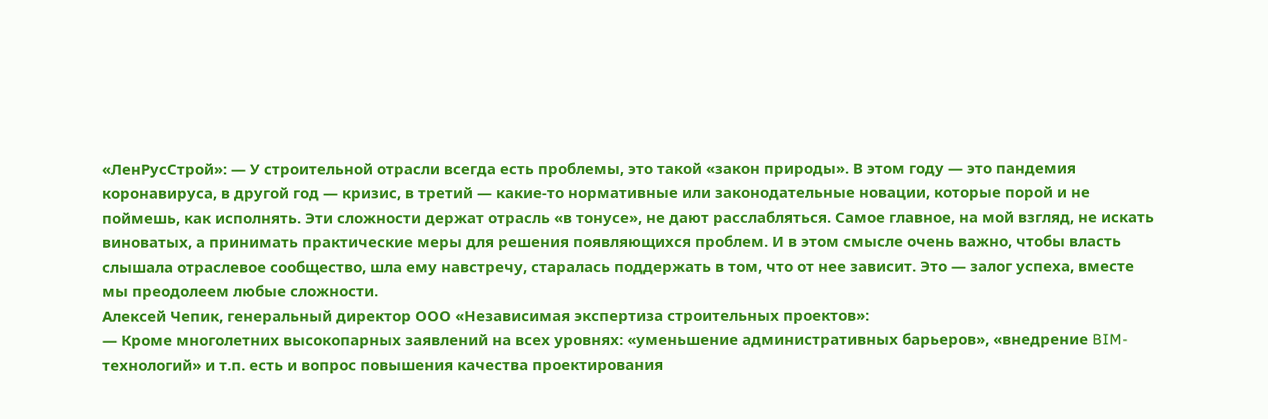«ЛенРусСтрой»: — У строительной отрасли всегда есть проблемы, это такой «закон природы». В этом году — это пандемия коронавируса, в другой год — кризис, в третий — какие-то нормативные или законодательные новации, которые порой и не поймешь, как исполнять. Эти сложности держат отрасль «в тонусе», не дают расслабляться. Самое главное, на мой взгляд, не искать виноватых, а принимать практические меры для решения появляющихся проблем. И в этом смысле очень важно, чтобы власть слышала отраслевое сообщество, шла ему навстречу, старалась поддержать в том, что от нее зависит. Это — залог успеха, вместе мы преодолеем любые сложности.
Алексей Чепик, генеральный директор ООО «Независимая экспертиза строительных проектов»:
— Кроме многолетних высокопарных заявлений на всех уровнях: «уменьшение административных барьеров», «внедрение BIM-технологий» и т.п. есть и вопрос повышения качества проектирования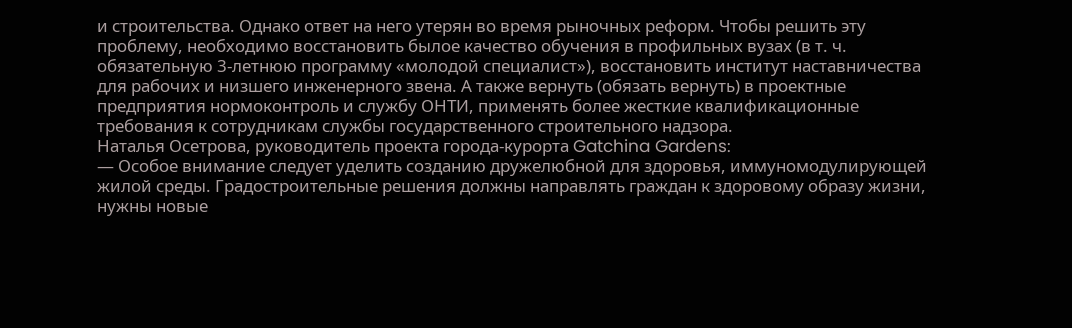и строительства. Однако ответ на него утерян во время рыночных реформ. Чтобы решить эту проблему, необходимо восстановить былое качество обучения в профильных вузах (в т. ч. обязательную 3-летнюю программу «молодой специалист»), восстановить институт наставничества для рабочих и низшего инженерного звена. А также вернуть (обязать вернуть) в проектные предприятия нормоконтроль и службу ОНТИ, применять более жесткие квалификационные требования к сотрудникам службы государственного строительного надзора.
Наталья Осетрова, руководитель проекта города-курорта Gatchina Gardens:
— Особое внимание следует уделить созданию дружелюбной для здоровья, иммуномодулирующей жилой среды. Градостроительные решения должны направлять граждан к здоровому образу жизни, нужны новые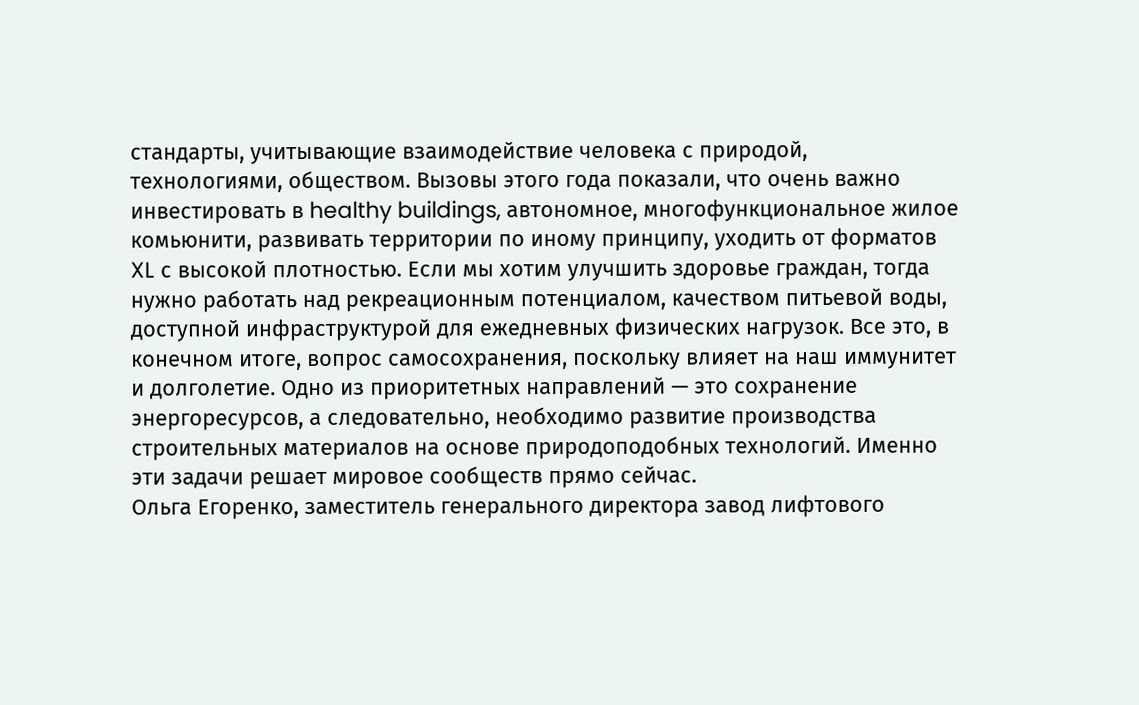стандарты, учитывающие взаимодействие человека с природой, технологиями, обществом. Вызовы этого года показали, что очень важно инвестировать в healthy buildings, автономное, многофункциональное жилое комьюнити, развивать территории по иному принципу, уходить от форматов XL с высокой плотностью. Если мы хотим улучшить здоровье граждан, тогда нужно работать над рекреационным потенциалом, качеством питьевой воды, доступной инфраструктурой для ежедневных физических нагрузок. Все это, в конечном итоге, вопрос самосохранения, поскольку влияет на наш иммунитет и долголетие. Одно из приоритетных направлений — это сохранение энергоресурсов, а следовательно, необходимо развитие производства строительных материалов на основе природоподобных технологий. Именно эти задачи решает мировое сообществ прямо сейчас.
Ольга Егоренко, заместитель генерального директора завод лифтового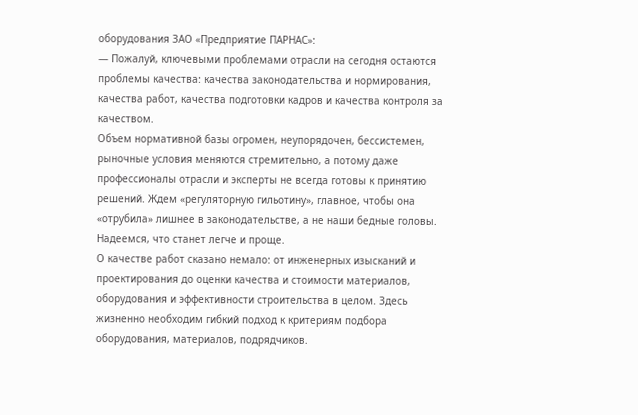оборудования ЗАО «Предприятие ПАРНАС»:
— Пожалуй, ключевыми проблемами отрасли на сегодня остаются проблемы качества: качества законодательства и нормирования, качества работ, качества подготовки кадров и качества контроля за качеством.
Объем нормативной базы огромен, неупорядочен, бессистемен, рыночные условия меняются стремительно, а потому даже профессионалы отрасли и эксперты не всегда готовы к принятию решений. Ждем «регуляторную гильотину», главное, чтобы она «отрубила» лишнее в законодательстве, а не наши бедные головы. Надеемся, что станет легче и проще.
О качестве работ сказано немало: от инженерных изысканий и проектирования до оценки качества и стоимости материалов, оборудования и эффективности строительства в целом. Здесь жизненно необходим гибкий подход к критериям подбора оборудования, материалов, подрядчиков.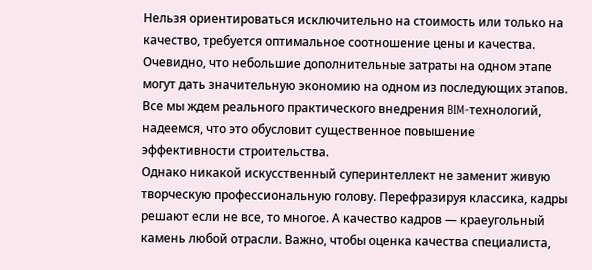Нельзя ориентироваться исключительно на стоимость или только на качество, требуется оптимальное соотношение цены и качества. Очевидно, что небольшие дополнительные затраты на одном этапе могут дать значительную экономию на одном из последующих этапов. Все мы ждем реального практического внедрения BIM-технологий, надеемся, что это обусловит существенное повышение эффективности строительства.
Однако никакой искусственный суперинтеллект не заменит живую творческую профессиональную голову. Перефразируя классика, кадры решают если не все, то многое. А качество кадров — краеугольный камень любой отрасли. Важно, чтобы оценка качества специалиста,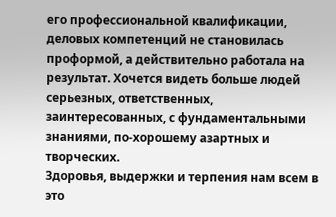его профессиональной квалификации, деловых компетенций не становилась проформой, а действительно работала на результат. Хочется видеть больше людей серьезных, ответственных, заинтересованных, с фундаментальными знаниями, по-хорошему азартных и творческих.
Здоровья, выдержки и терпения нам всем в это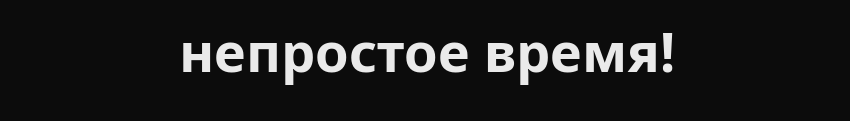непростое время!